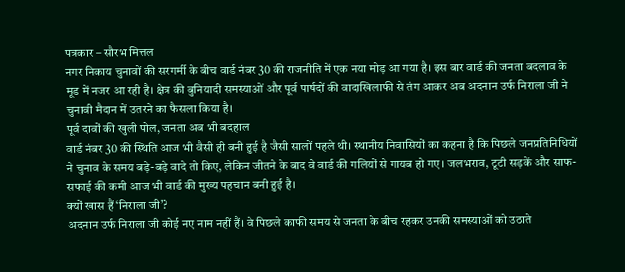पत्रकार – सौरभ मित्तल
नगर निकाय चुनावों की सरगर्मी के बीच वार्ड नंबर 30 की राजनीति में एक नया मोड़ आ गया है। इस बार वार्ड की जनता बदलाव के मूड में नजर आ रही है। क्षेत्र की बुनियादी समस्याओं और पूर्व पार्षदों की वादाखिलाफी से तंग आकर अब अदनान उर्फ निराला जी ने चुनावी मैदान में उतरने का फैसला किया है।
पूर्व दावों की खुली पोल, जनता अब भी बदहाल
वार्ड नंबर 30 की स्थिति आज भी वैसी ही बनी हुई है जैसी सालों पहले थी। स्थानीय निवासियों का कहना है कि पिछले जनप्रतिनिधियों ने चुनाव के समय बड़े-बड़े वादे तो किए, लेकिन जीतने के बाद वे वार्ड की गलियों से गायब हो गए। जलभराव, टूटी सड़कें और साफ-सफाई की कमी आज भी वार्ड की मुख्य पहचान बनी हुई है।
क्यों खास हैं ‘निराला जी’?
अदनान उर्फ निराला जी कोई नए नाम नहीं हैं। वे पिछले काफी समय से जनता के बीच रहकर उनकी समस्याओं को उठाते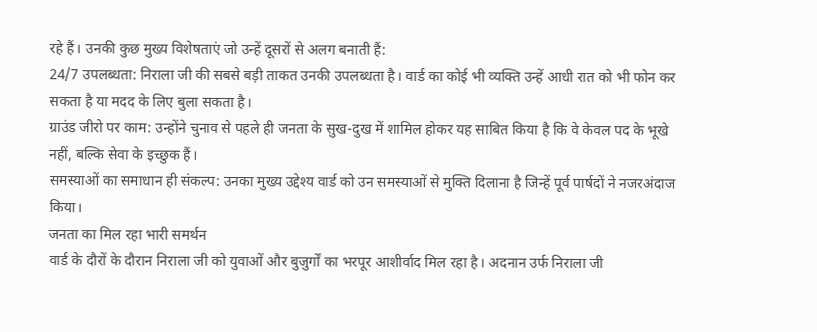रहे हैं। उनकी कुछ मुख्य विशेषताएं जो उन्हें दूसरों से अलग बनाती हैं:
24/7 उपलब्धता: निराला जी की सबसे बड़ी ताकत उनकी उपलब्धता है। वार्ड का कोई भी व्यक्ति उन्हें आधी रात को भी फोन कर सकता है या मदद के लिए बुला सकता है।
ग्राउंड जीरो पर काम: उन्होंने चुनाव से पहले ही जनता के सुख-दुख में शामिल होकर यह साबित किया है कि वे केवल पद के भूखे नहीं, बल्कि सेवा के इच्छुक हैं।
समस्याओं का समाधान ही संकल्प: उनका मुख्य उद्देश्य वार्ड को उन समस्याओं से मुक्ति दिलाना है जिन्हें पूर्व पार्षदों ने नजरअंदाज किया।
जनता का मिल रहा भारी समर्थन
वार्ड के दौरों के दौरान निराला जी को युवाओं और बुजुर्गों का भरपूर आशीर्वाद मिल रहा है। अदनान उर्फ निराला जी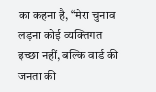का कहना है, “मेरा चुनाव लड़ना कोई व्यक्तिगत इच्छा नहीं, बल्कि वार्ड की जनता की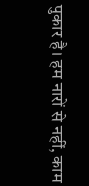पुकार है। हम नारों से नहीं, काम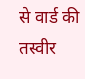से वार्ड की तस्वीर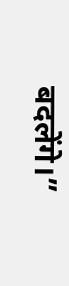बदलेंगे।”